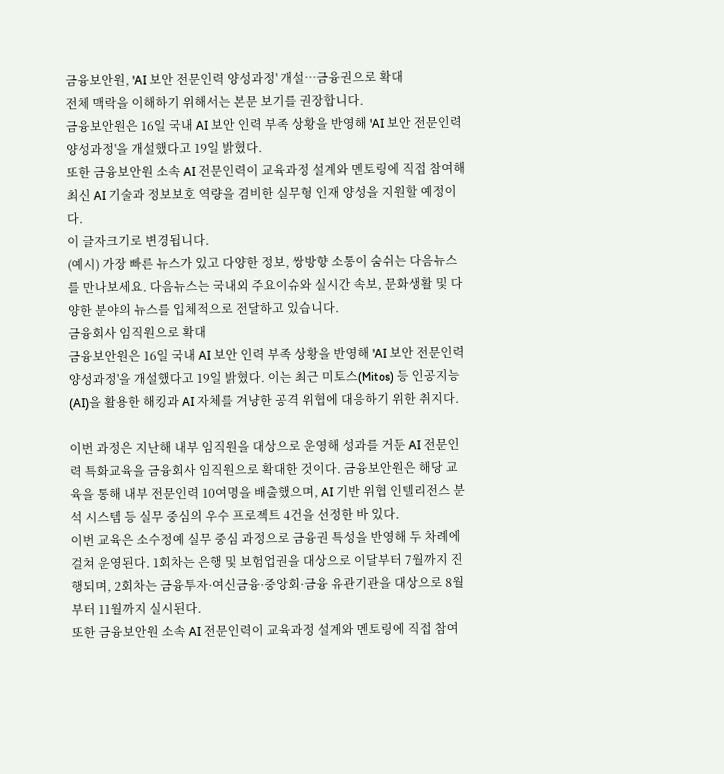금융보안원, 'AI 보안 전문인력 양성과정' 개설…금융권으로 확대
전체 맥락을 이해하기 위해서는 본문 보기를 권장합니다.
금융보안원은 16일 국내 AI 보안 인력 부족 상황을 반영해 'AI 보안 전문인력 양성과정'을 개설했다고 19일 밝혔다.
또한 금융보안원 소속 AI 전문인력이 교육과정 설계와 멘토링에 직접 참여해 최신 AI 기술과 정보보호 역량을 겸비한 실무형 인재 양성을 지원할 예정이다.
이 글자크기로 변경됩니다.
(예시) 가장 빠른 뉴스가 있고 다양한 정보, 쌍방향 소통이 숨쉬는 다음뉴스를 만나보세요. 다음뉴스는 국내외 주요이슈와 실시간 속보, 문화생활 및 다양한 분야의 뉴스를 입체적으로 전달하고 있습니다.
금융회사 임직원으로 확대
금융보안원은 16일 국내 AI 보안 인력 부족 상황을 반영해 'AI 보안 전문인력 양성과정'을 개설했다고 19일 밝혔다. 이는 최근 미토스(Mitos) 등 인공지능(AI)을 활용한 해킹과 AI 자체를 겨냥한 공격 위협에 대응하기 위한 취지다.

이번 과정은 지난해 내부 임직원을 대상으로 운영해 성과를 거둔 AI 전문인력 특화교육을 금융회사 임직원으로 확대한 것이다. 금융보안원은 해당 교육을 통해 내부 전문인력 10여명을 배출했으며, AI 기반 위협 인텔리전스 분석 시스템 등 실무 중심의 우수 프로젝트 4건을 선정한 바 있다.
이번 교육은 소수정예 실무 중심 과정으로 금융권 특성을 반영해 두 차례에 걸쳐 운영된다. 1회차는 은행 및 보험업권을 대상으로 이달부터 7월까지 진행되며, 2회차는 금융투자·여신금융·중앙회·금융 유관기관을 대상으로 8월부터 11월까지 실시된다.
또한 금융보안원 소속 AI 전문인력이 교육과정 설계와 멘토링에 직접 참여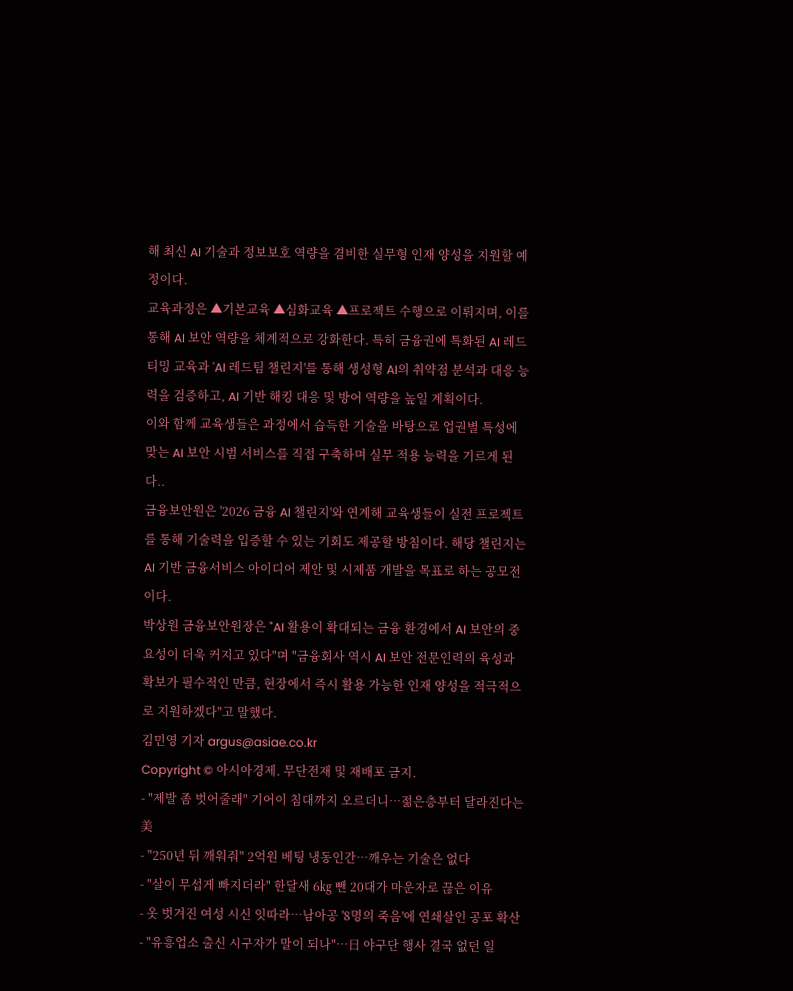해 최신 AI 기술과 정보보호 역량을 겸비한 실무형 인재 양성을 지원할 예정이다.
교육과정은 ▲기본교육 ▲심화교육 ▲프로젝트 수행으로 이뤄지며, 이를 통해 AI 보안 역량을 체계적으로 강화한다. 특히 금융권에 특화된 AI 레드티밍 교육과 'AI 레드팀 챌린지'를 통해 생성형 AI의 취약점 분석과 대응 능력을 검증하고, AI 기반 해킹 대응 및 방어 역량을 높일 계획이다.
이와 함께 교육생들은 과정에서 습득한 기술을 바탕으로 업권별 특성에 맞는 AI 보안 시범 서비스를 직접 구축하며 실무 적용 능력을 기르게 된다..
금융보안원은 '2026 금융 AI 챌린지'와 연계해 교육생들이 실전 프로젝트를 통해 기술력을 입증할 수 있는 기회도 제공할 방침이다. 해당 챌린지는 AI 기반 금융서비스 아이디어 제안 및 시제품 개발을 목표로 하는 공모전이다.
박상원 금융보안원장은 "AI 활용이 확대되는 금융 환경에서 AI 보안의 중요성이 더욱 커지고 있다"며 "금융회사 역시 AI 보안 전문인력의 육성과 확보가 필수적인 만큼, 현장에서 즉시 활용 가능한 인재 양성을 적극적으로 지원하겠다"고 말했다.
김민영 기자 argus@asiae.co.kr
Copyright © 아시아경제. 무단전재 및 재배포 금지.
- "제발 좀 벗어줄래" 기어이 침대까지 오르더니…젊은층부터 달라진다는 美
- "250년 뒤 깨워줘" 2억원 베팅 냉동인간…깨우는 기술은 없다
- "살이 무섭게 빠지더라" 한달새 6㎏ 뺀 20대가 마운자로 끊은 이유
- 옷 벗겨진 여성 시신 잇따라…남아공 '8명의 죽음'에 연쇄살인 공포 확산
- "유흥업소 출신 시구자가 말이 되나"…日 야구단 행사 결국 없던 일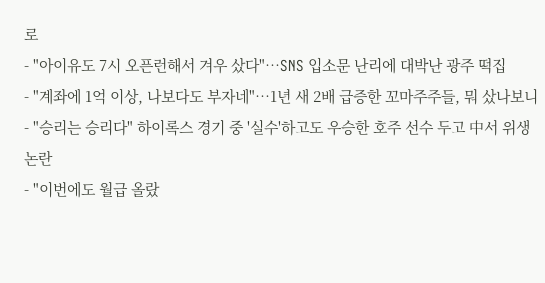로
- "아이유도 7시 오픈런해서 겨우 샀다"…SNS 입소문 난리에 대박난 광주 떡집
- "계좌에 1억 이상, 나보다도 부자네"…1년 새 2배 급증한 꼬마주주들, 뭐 샀나보니
- "승리는 승리다" 하이록스 경기 중 '실수'하고도 우승한 호주 선수 두고 中서 위생 논란
- "이번에도 월급 올랐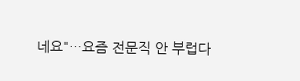네요"…요즘 전문직 안 부럽다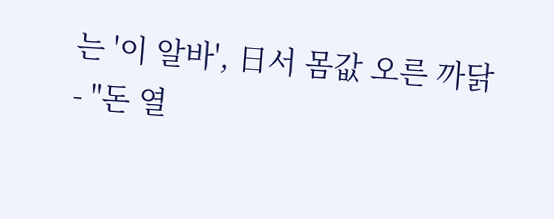는 '이 알바', 日서 몸값 오른 까닭
- "돈 열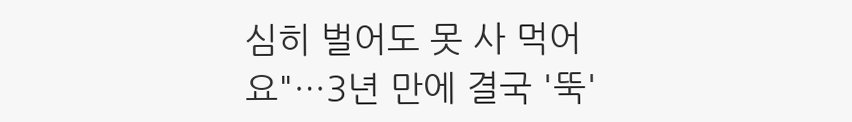심히 벌어도 못 사 먹어요"…3년 만에 결국 '뚝'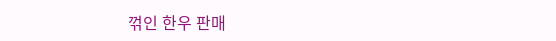꺾인 한우 판매